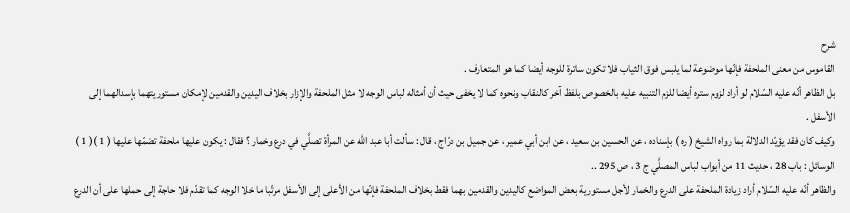شرح
القاموس من معنى الملحفة فإنّها موضوعة لما يلبس فوق الثياب فلا تكون ساترة للوجه أيضا كما هو المتعارف .
بل الظاهر أنّه عليه السّلام لو أراد لزوم ستره أيضا للزم التنبيه عليه بالخصوص بلفظ آخر كالنقاب ونحوه كما لا يخفى حيث أن أمثاله لباس الوجه لا مثل الملحفة والإزار بخلاف اليدين والقدمين لإمكان مستوريتهما بإسدالهما إلى الأسفل .
وكيف كان فقد يؤيّد الدلالة بما رواه الشيخ ( ره ) بإسناده ، عن الحسين بن سعيد ، عن ابن أبي عمير ، عن جميل بن درّاج ، قال : سألت أبا عبد الله عن المرأة تصلَّي في درع وخمار ؟ فقال : يكون عليها ملحفة تضمّها عليها ( 1 )( 1 ) الوسائل : باب 28 ، حديث 11 من أبواب لباس المصلَّي ج 3 ، ص 295 ..
والظاهر أنّه عليه السّلام أراد زيادة الملحفة على الدرع والخمار لأجل مستورية بعض المواضع كاليدين والقدمين بهما فقط بخلاف الملحفة فإنّها من الأعلى إلى الأسفل مرتّبا ما خلا الوجه كما تقدّم فلا حاجة إلى حملها على أن الدرع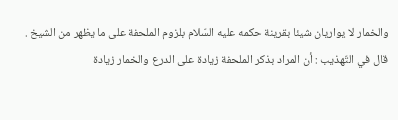والخمار لا يواريان شيئا بقرينة حكمه عليه السّلام بلزوم الملحفة على ما يظهر من الشيخ .
قال في التّهذيب : أن المراد بذكر الملحفة زيادة على الدرع والخمار زيادة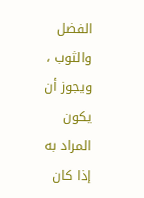الفضل والثوب ، ويجوز أن يكون المراد به إذا كان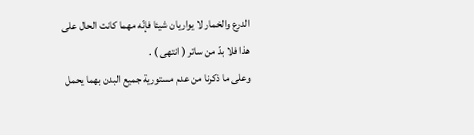الدرع والخمار لا يواريان شيئا فإنّه مهما كانت الحال على هذا فلا بدّ من ساتر ( انتهى ) .
وعلى ما ذكرنا من عدم مستورية جميع البدن بهما يحمل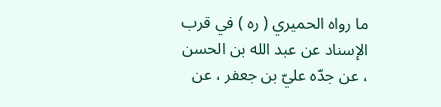ما رواه الحميري ( ره ) في قرب الإسناد عن عبد الله بن الحسن ، عن جدّه عليّ بن جعفر ، عن